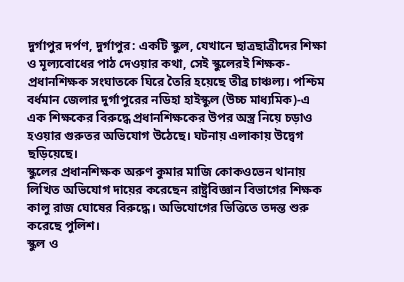দুর্গাপুর দর্পণ, দুর্গাপুর: একটি স্কুল, যেখানে ছাত্রছাত্রীদের শিক্ষা ও মূল্যবোধের পাঠ দেওয়ার কথা, সেই স্কুলেরই শিক্ষক-প্রধানশিক্ষক সংঘাতকে ঘিরে তৈরি হয়েছে তীব্র চাঞ্চল্য। পশ্চিম বর্ধমান জেলার দুর্গাপুরের নডিহা হাইস্কুল (উচ্চ মাধ্যমিক)-এ এক শিক্ষকের বিরুদ্ধে প্রধানশিক্ষকের উপর অস্ত্র নিয়ে চড়াও হওয়ার গুরুতর অভিযোগ উঠেছে। ঘটনায় এলাকায় উদ্বেগ ছড়িয়েছে।
স্কুলের প্রধানশিক্ষক অরুণ কুমার মাজি কোকওভেন থানায় লিখিত অভিযোগ দায়ের করেছেন রাষ্ট্রবিজ্ঞান বিভাগের শিক্ষক কালু রাজ ঘোষের বিরুদ্ধে। অভিযোগের ভিত্তিতে তদন্ত শুরু করেছে পুলিশ।
স্কুল ও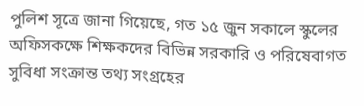পুলিশ সূত্রে জানা গিয়েছে, গত ১৫ জুন সকালে স্কুলের অফিসকক্ষে শিক্ষকদের বিভিন্ন সরকারি ও পরিষেবাগত সুবিধা সংক্রান্ত তথ্য সংগ্রহের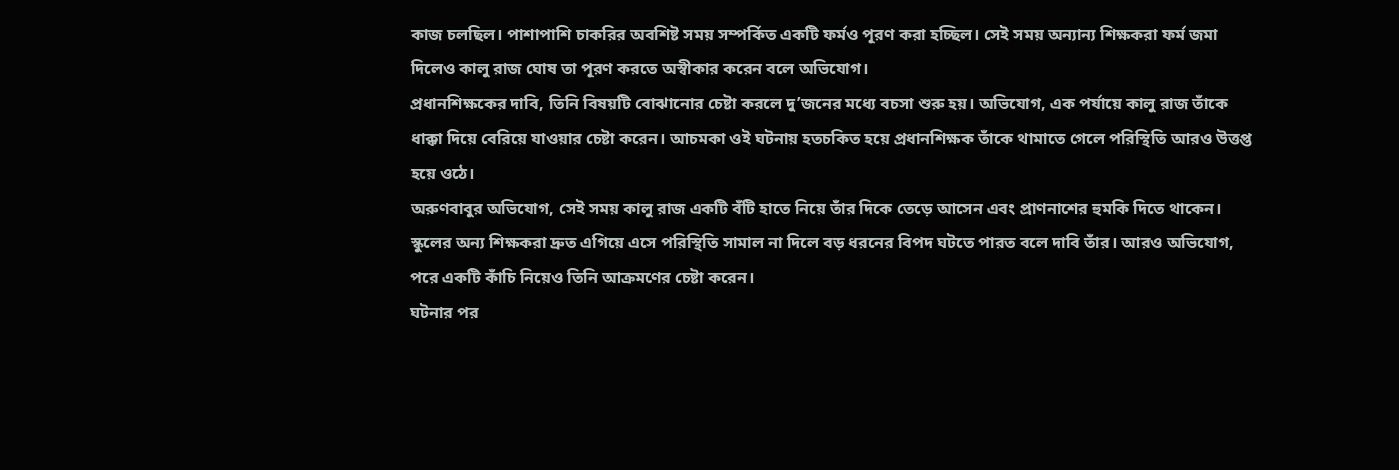কাজ চলছিল। পাশাপাশি চাকরির অবশিষ্ট সময় সম্পর্কিত একটি ফর্মও পূরণ করা হচ্ছিল। সেই সময় অন্যান্য শিক্ষকরা ফর্ম জমা দিলেও কালু রাজ ঘোষ তা পূরণ করতে অস্বীকার করেন বলে অভিযোগ।
প্রধানশিক্ষকের দাবি, তিনি বিষয়টি বোঝানোর চেষ্টা করলে দু’জনের মধ্যে বচসা শুরু হয়। অভিযোগ, এক পর্যায়ে কালু রাজ তাঁকে ধাক্কা দিয়ে বেরিয়ে যাওয়ার চেষ্টা করেন। আচমকা ওই ঘটনায় হতচকিত হয়ে প্রধানশিক্ষক তাঁকে থামাতে গেলে পরিস্থিতি আরও উত্তপ্ত হয়ে ওঠে।
অরুণবাবুর অভিযোগ, সেই সময় কালু রাজ একটি বঁটি হাতে নিয়ে তাঁর দিকে তেড়ে আসেন এবং প্রাণনাশের হুমকি দিতে থাকেন। স্কুলের অন্য শিক্ষকরা দ্রুত এগিয়ে এসে পরিস্থিতি সামাল না দিলে বড় ধরনের বিপদ ঘটতে পারত বলে দাবি তাঁর। আরও অভিযোগ, পরে একটি কাঁচি নিয়েও তিনি আক্রমণের চেষ্টা করেন।
ঘটনার পর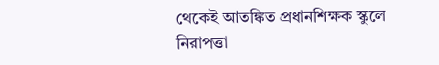থেকেই আতঙ্কিত প্রধানশিক্ষক স্কুলে নিরাপত্তা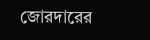জোরদারের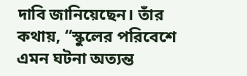দাবি জানিয়েছেন। তাঁর কথায়, “স্কুলের পরিবেশে এমন ঘটনা অত্যন্ত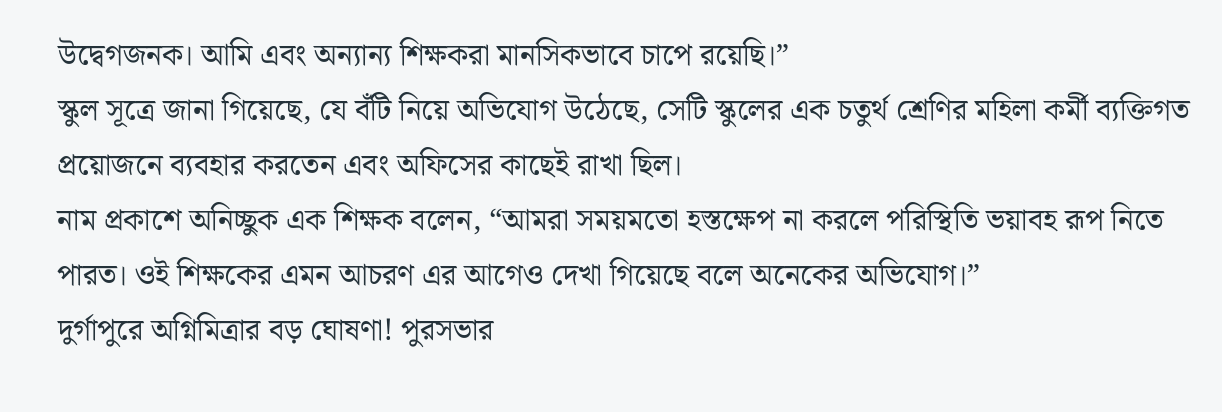উদ্বেগজনক। আমি এবং অন্যান্য শিক্ষকরা মানসিকভাবে চাপে রয়েছি।”
স্কুল সূত্রে জানা গিয়েছে, যে বঁটি নিয়ে অভিযোগ উঠেছে, সেটি স্কুলের এক চতুর্থ শ্রেণির মহিলা কর্মী ব্যক্তিগত প্রয়োজনে ব্যবহার করতেন এবং অফিসের কাছেই রাখা ছিল।
নাম প্রকাশে অনিচ্ছুক এক শিক্ষক বলেন, “আমরা সময়মতো হস্তক্ষেপ না করলে পরিস্থিতি ভয়াবহ রূপ নিতে পারত। ওই শিক্ষকের এমন আচরণ এর আগেও দেখা গিয়েছে বলে অনেকের অভিযোগ।”
দুর্গাপুরে অগ্নিমিত্রার বড় ঘোষণা! পুরসভার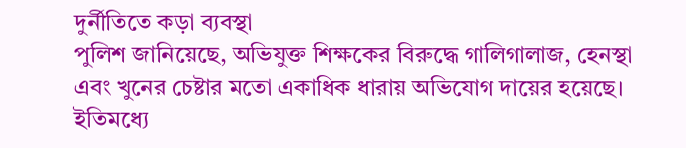দুর্নীতিতে কড়া ব্যবস্থা
পুলিশ জানিয়েছে, অভিযুক্ত শিক্ষকের বিরুদ্ধে গালিগালাজ, হেনস্থা এবং খুনের চেষ্টার মতো একাধিক ধারায় অভিযোগ দায়ের হয়েছে। ইতিমধ্যে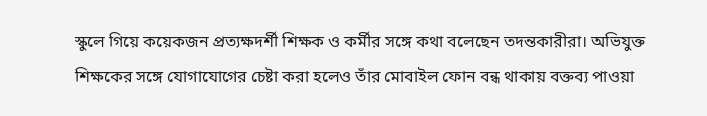স্কুলে গিয়ে কয়েকজন প্রত্যক্ষদর্শী শিক্ষক ও কর্মীর সঙ্গে কথা বলেছেন তদন্তকারীরা। অভিযুক্ত শিক্ষকের সঙ্গে যোগাযোগের চেষ্টা করা হলেও তাঁর মোবাইল ফোন বন্ধ থাকায় বক্তব্য পাওয়া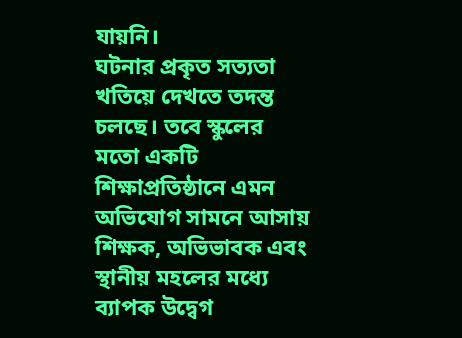যায়নি।
ঘটনার প্রকৃত সত্যতা খতিয়ে দেখতে তদন্ত চলছে। তবে স্কুলের মতো একটি শিক্ষাপ্রতিষ্ঠানে এমন অভিযোগ সামনে আসায় শিক্ষক, অভিভাবক এবং স্থানীয় মহলের মধ্যে ব্যাপক উদ্বেগ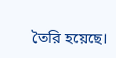তৈরি হয়েছে।